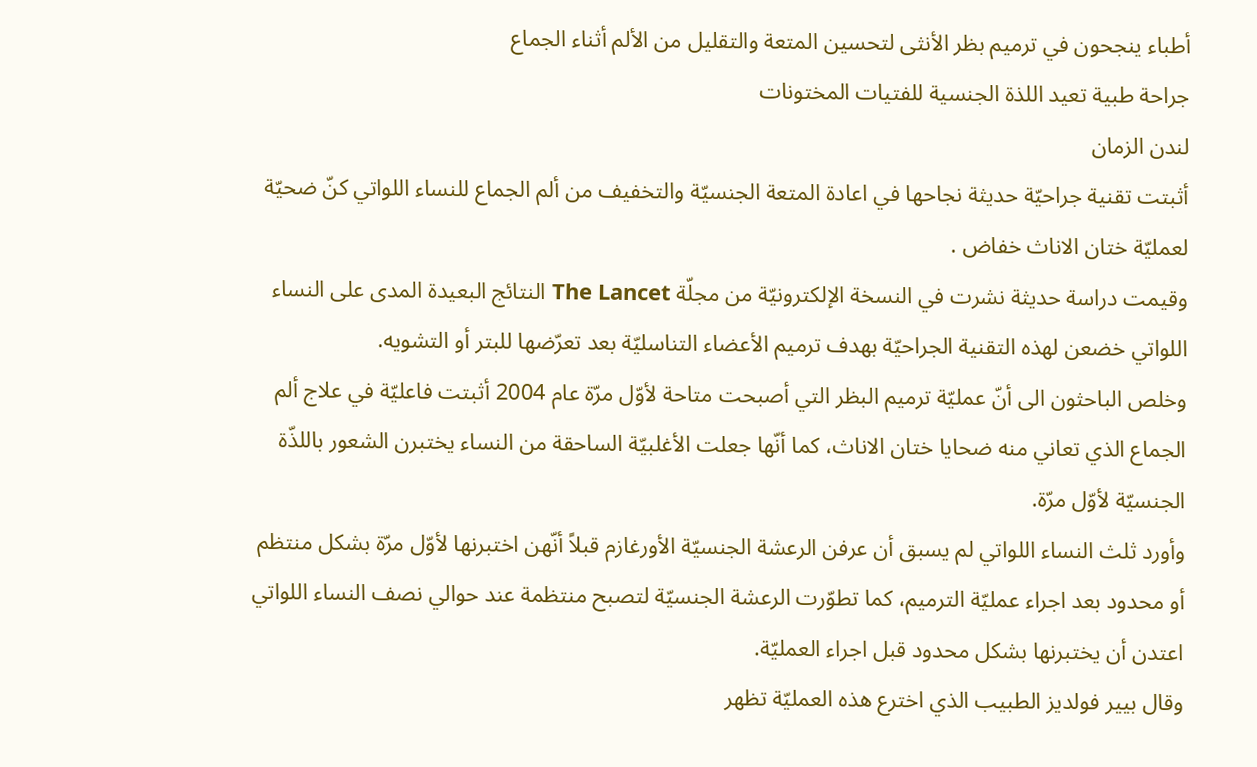أطباء ينجحون في ترميم بظر الأنثى لتحسين المتعة والتقليل من الألم أثناء الجماع
جراحة طبية تعيد اللذة الجنسية للفتيات المختونات
لندن الزمان
أثبتت تقنية جراحيّة حديثة نجاحها في اعادة المتعة الجنسيّة والتخفيف من ألم الجماع للنساء اللواتي كنّ ضحيّة لعمليّة ختان الاناث خفاض .
وقيمت دراسة حديثة نشرت في النسخة الإلكترونيّة من مجلّة The Lancet النتائج البعيدة المدى على النساء اللواتي خضعن لهذه التقنية الجراحيّة بهدف ترميم الأعضاء التناسليّة بعد تعرّضها للبتر أو التشويه.
وخلص الباحثون الى أنّ عمليّة ترميم البظر التي أصبحت متاحة لأوّل مرّة عام 2004 أثبتت فاعليّة في علاج ألم الجماع الذي تعاني منه ضحايا ختان الاناث، كما أنّها جعلت الأغلبيّة الساحقة من النساء يختبرن الشعور باللذّة الجنسيّة لأوّل مرّة.
وأورد ثلث النساء اللواتي لم يسبق أن عرفن الرعشة الجنسيّة الأورغازم قبلاً أنّهن اختبرنها لأوّل مرّة بشكل منتظم أو محدود بعد اجراء عمليّة الترميم، كما تطوّرت الرعشة الجنسيّة لتصبح منتظمة عند حوالي نصف النساء اللواتي اعتدن أن يختبرنها بشكل محدود قبل اجراء العمليّة.
وقال بيير فولديز الطبيب الذي اخترع هذه العمليّة تظهر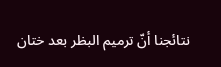نتائجنا أنّ ترميم البظر بعد ختان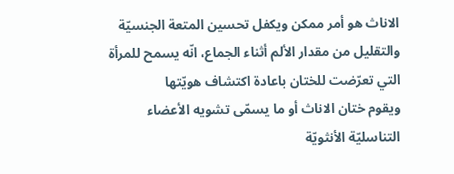الاناث هو أمر ممكن ويكفل تحسين المتعة الجنسيّة والتقليل من مقدار الألم أثناء الجماع، انّه يسمح للمرأة التي تعرّضت للختان باعادة اكتشاف هويّتها
ويقوم ختان الاناث أو ما يسمّى تشويه الأعضاء التناسليّة الأنثويّة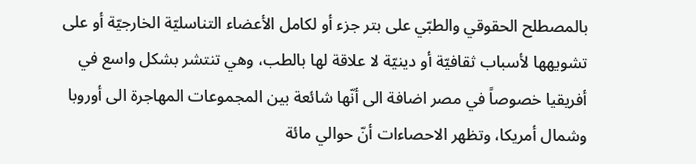بالمصطلح الحقوقي والطبّي على بتر جزء أو لكامل الأعضاء التناسليّة الخارجيّة أو على تشويهها لأسباب ثقافيّة أو دينيّة لا علاقة لها بالطب، وهي تنتشر بشكل واسع في أفريقيا خصوصاً في مصر اضافة الى أنّها شائعة بين المجموعات المهاجرة الى أوروبا وشمال أمريكا، وتظهر الاحصاءات أنّ حوالي مائة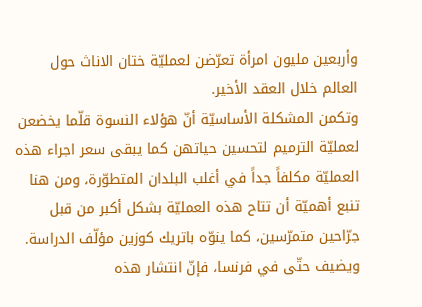وأربعين مليون امرأة تعرّضن لعمليّة ختان الاناث حول العالم خلال العقد الأخير.
وتكمن المشكلة الأساسيّة أنّ هؤلاء النسوة قلّما يخضعن لعمليّة الترميم لتحسين حياتهن كما يبقى سعر اجراء هذه العمليّة مكلفاً جداً في أغلب البلدان المتطوّرة، ومن هنا تنبع أهميّة أن تتاح هذه العمليّة بشكل أكبر من قبل جرّاحين متمرّسين، كما ينوّه باتريك كوزين مؤلّف الدراسة.
ويضيف حتّى في فرنسا، فإنّ انتشار هذه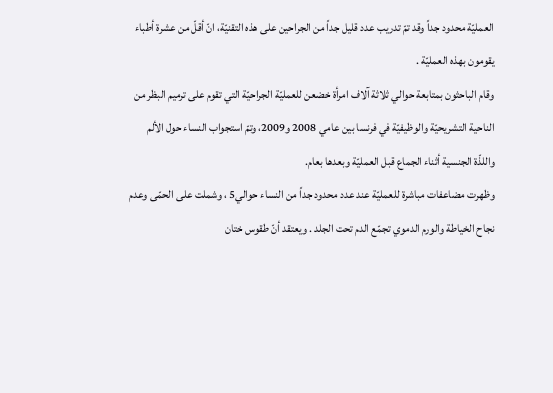العمليّة محدود جداً وقد تمّ تدريب عدد قليل جداً من الجراحين على هذه التقنيّة، انّ أقلّ من عشرة أطباء يقومون بهذه العمليّة .
وقام الباحثون بمتابعة حوالي ثلاثة آلاف امرأة خضعن للعمليّة الجراحيّة التي تقوم على ترميم البظر من الناحية التشريحيّة والوظيفيّة في فرنسا بين عامي 2008 و2009، وتمّ استجواب النساء حول الألم واللذّة الجنسية أثناء الجماع قبل العمليّة وبعدها بعام.
وظهرت مضاعفات مباشرة للعمليّة عند عدد محدود جداً من النساء حوالي5 ، وشملت على الحمّى وعدم نجاح الخياطة والورم الدموي تجمّع الدم تحت الجلد . ويعتقد أنّ طقوس ختان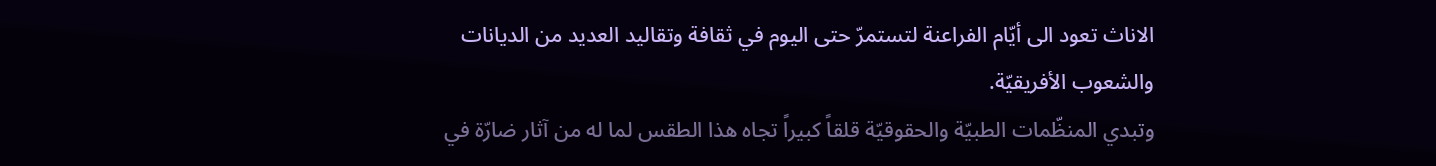الاناث تعود الى أيّام الفراعنة لتستمرّ حتى اليوم في ثقافة وتقاليد العديد من الديانات والشعوب الأفريقيّة.
وتبدي المنظّمات الطبيّة والحقوقيّة قلقاً كبيراً تجاه هذا الطقس لما له من آثار ضارّة في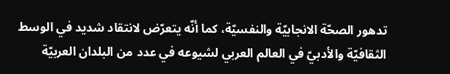تدهور الصحّة الانجابيّة والنفسيّة، كما أنّه يتعرّض لانتقاد شديد في الوسط الثقافيّة والأدبيّ في العالم العربي لشيوعه في عدد من البلدان العربيّة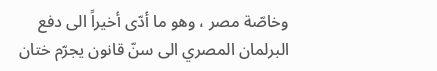وخاصّة مصر ، وهو ما أدّى أخيراً الى دفع البرلمان المصري الى سنّ قانون يجرّم ختان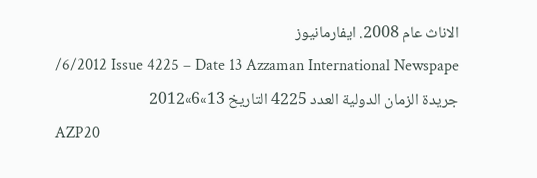الاناث عام 2008. ايفارمانيوز
/6/2012 Issue 4225 – Date 13 Azzaman International Newspape
جريدة الزمان الدولية العدد 4225 التاريخ 13»6»2012
AZP20